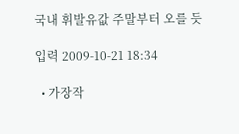국내 휘발유값 주말부터 오를 듯

입력 2009-10-21 18:34

  • 가장작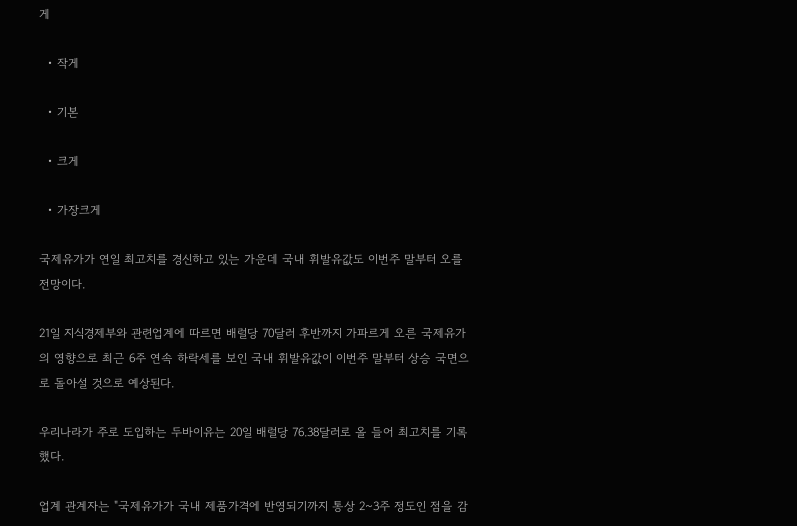게

  • 작게

  • 기본

  • 크게

  • 가장크게

국제유가가 연일 최고치를 경신하고 있는 가운데 국내 휘발유값도 이번주 말부터 오를 전망이다.

21일 지식경제부와 관련업계에 따르면 배럴당 70달러 후반까지 가파르게 오른 국제유가의 영향으로 최근 6주 연속 하락세를 보인 국내 휘발유값이 이번주 말부터 상승 국면으로 돌아설 것으로 예상된다.

우리나라가 주로 도입하는 두바이유는 20일 배럴당 76.38달러로 올 들어 최고치를 기록했다.

업계 관계자는 "국제유가가 국내 제품가격에 반영되기까지 통상 2~3주 정도인 점을 감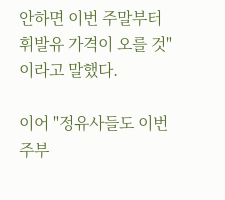안하면 이번 주말부터 휘발유 가격이 오를 것"이라고 말했다.

이어 "정유사들도 이번 주부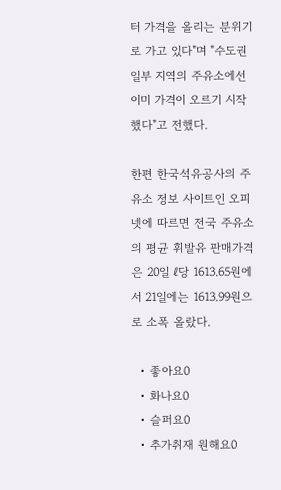터 가격을 올리는 분위기로 가고 있다"며 "수도권 일부 지역의 주유소에선 이미 가격이 오르기 시작했다"고 전했다.

한편 한국석유공사의 주유소 정보 사이트인 오피넷에 따르면 전국 주유소의 평균 휘발유 판매가격은 20일 ℓ당 1613.65원에서 21일에는 1613.99원으로 소폭 올랐다.

  • 좋아요0
  • 화나요0
  • 슬퍼요0
  • 추가취재 원해요0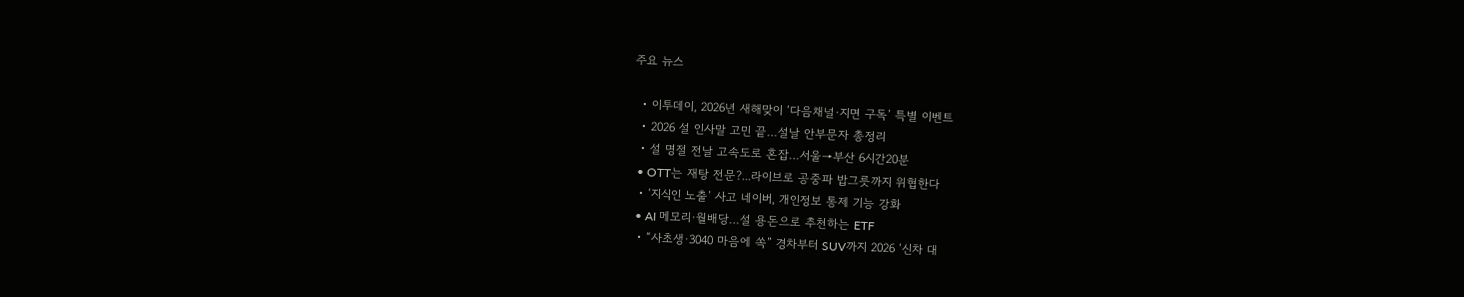주요 뉴스

  • 이투데이, 2026년 새해맞이 ‘다음채널·지면 구독’ 특별 이벤트
  • 2026 설 인사말 고민 끝…설날 안부문자 총정리
  • 설 명절 전날 고속도로 혼잡…서울→부산 6시간20분
  • OTT는 재탕 전문?...라이브로 공중파 밥그릇까지 위협한다
  • ‘지식인 노출’ 사고 네이버, 개인정보 통제 기능 강화
  • AI 메모리·월배당…설 용돈으로 추천하는 ETF
  • “사초생·3040 마음에 쏙” 경차부터 SUV까지 2026 ‘신차 대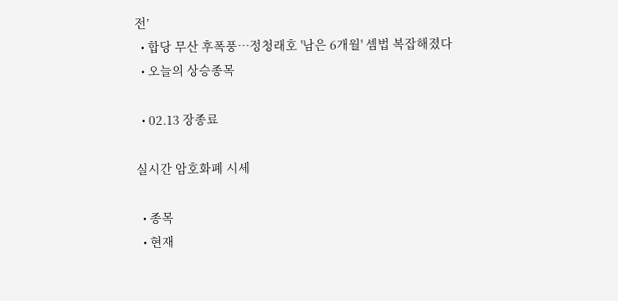전’
  • 합당 무산 후폭풍…정청래호 '남은 6개월' 셈법 복잡해졌다
  • 오늘의 상승종목

  • 02.13 장종료

실시간 암호화폐 시세

  • 종목
  • 현재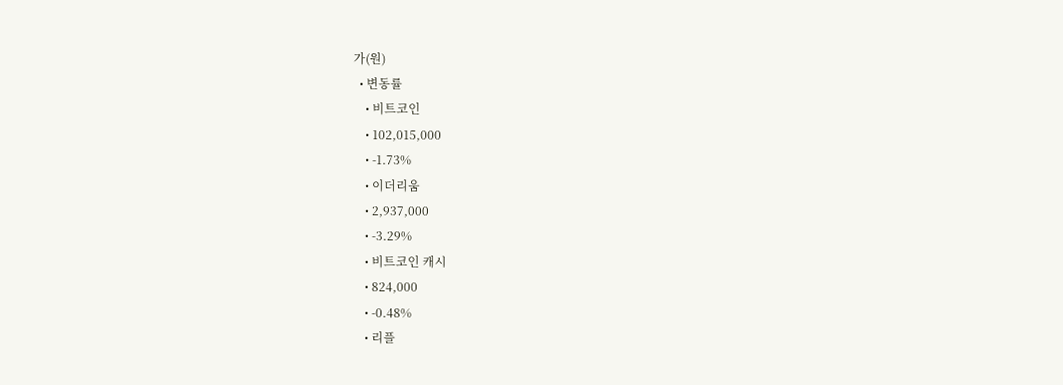가(원)
  • 변동률
    • 비트코인
    • 102,015,000
    • -1.73%
    • 이더리움
    • 2,937,000
    • -3.29%
    • 비트코인 캐시
    • 824,000
    • -0.48%
    • 리플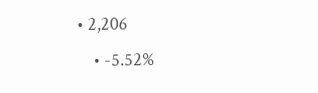• 2,206
    • -5.52%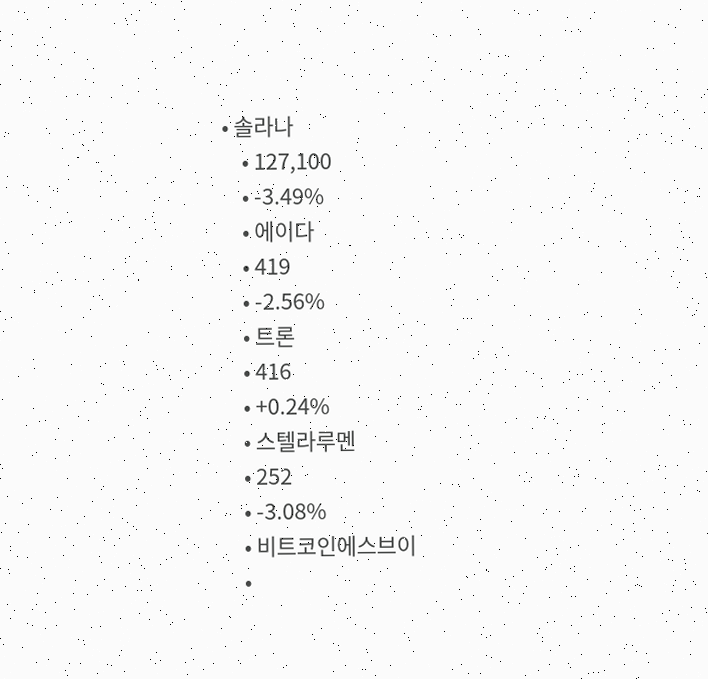• 솔라나
    • 127,100
    • -3.49%
    • 에이다
    • 419
    • -2.56%
    • 트론
    • 416
    • +0.24%
    • 스텔라루멘
    • 252
    • -3.08%
    • 비트코인에스브이
    •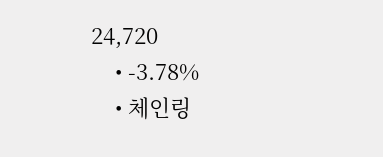24,720
    • -3.78%
    • 체인링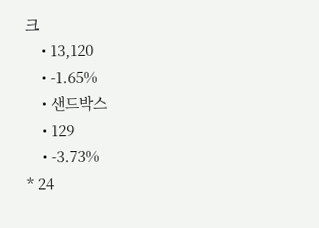크
    • 13,120
    • -1.65%
    • 샌드박스
    • 129
    • -3.73%
* 24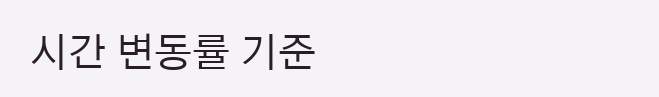시간 변동률 기준